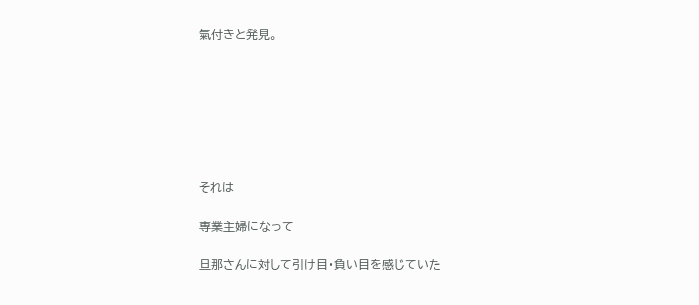氣付きと発見。







それは

専業主婦になって

旦那さんに対して引け目・負い目を感じていた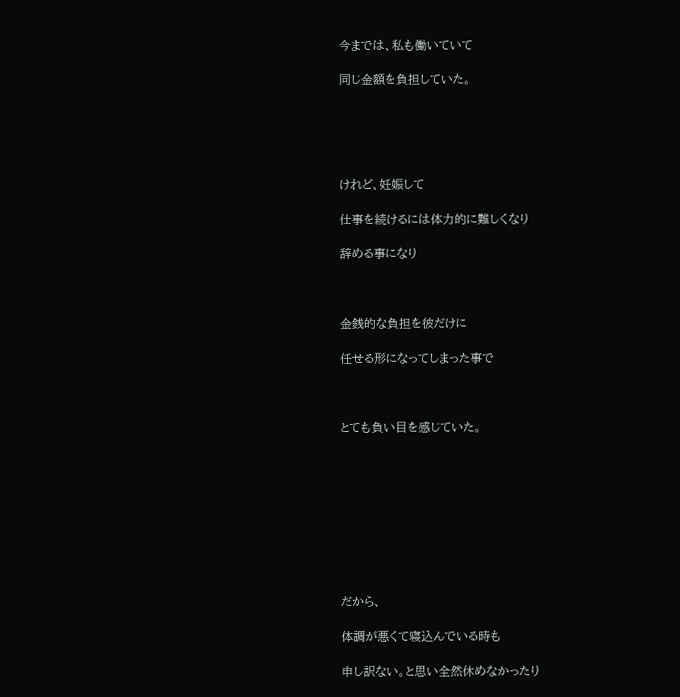今までは、私も働いていて

同じ金額を負担していた。





けれど、妊娠して

仕事を続けるには体力的に難しくなり

辞める事になり



金銭的な負担を彼だけに

任せる形になってしまった事で



とても負い目を感じていた。









だから、

体調が悪くて寝込んでいる時も

申し訳ない。と思い全然休めなかったり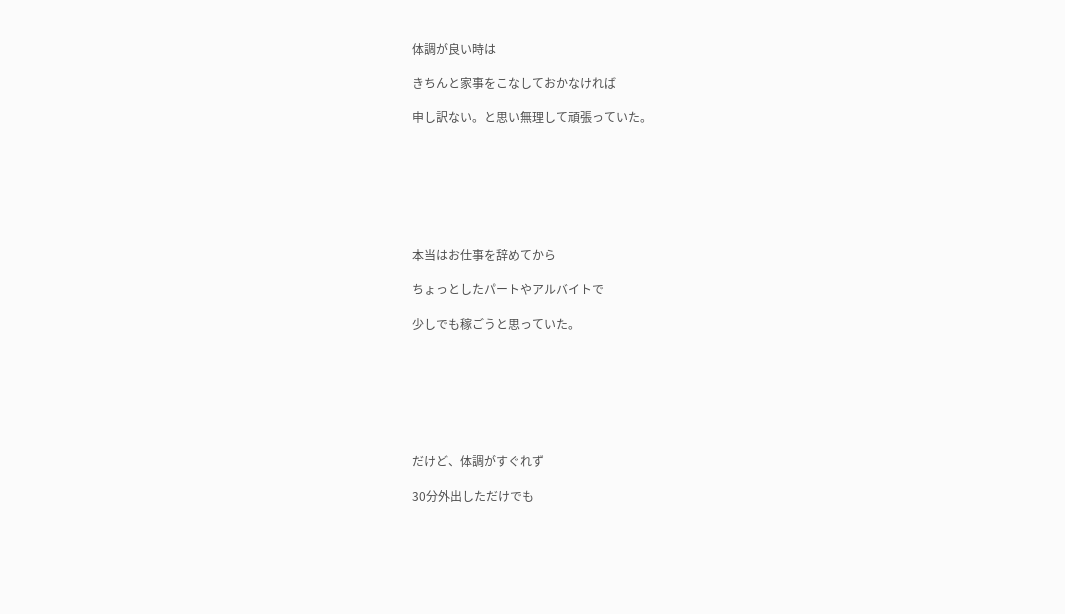体調が良い時は

きちんと家事をこなしておかなければ

申し訳ない。と思い無理して頑張っていた。







本当はお仕事を辞めてから

ちょっとしたパートやアルバイトで

少しでも稼ごうと思っていた。







だけど、体調がすぐれず

30分外出しただけでも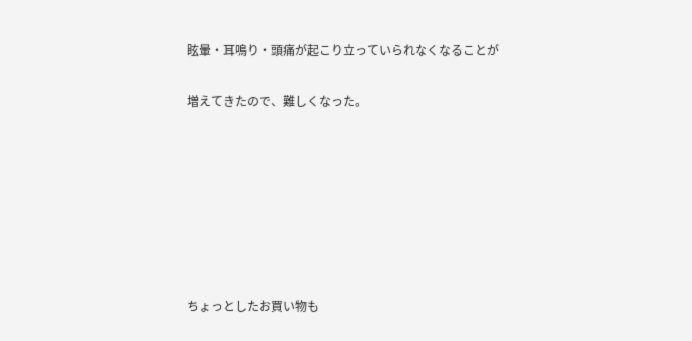眩暈・耳鳴り・頭痛が起こり立っていられなくなることが

増えてきたので、難しくなった。







ちょっとしたお買い物も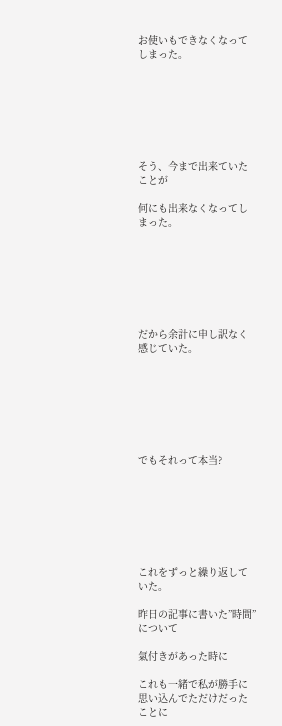お使いもできなくなってしまった。







そう、今まで出来ていたことが

何にも出来なくなってしまった。







だから余計に申し訳なく感じていた。







でもそれって本当?







これをずっと繰り返していた。

昨日の記事に書いた”時間”について

氣付きがあった時に

これも一緒で私が勝手に思い込んでただけだったことに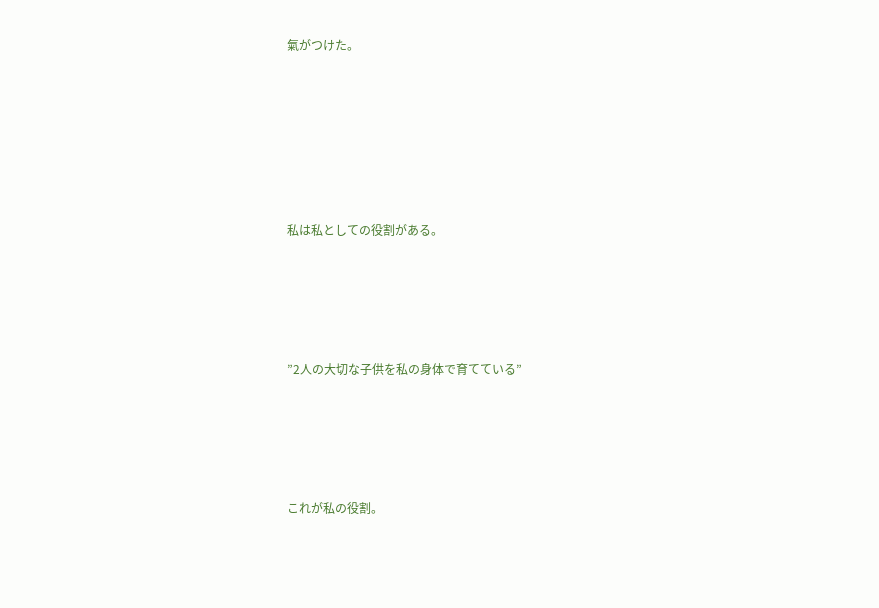氣がつけた。







私は私としての役割がある。





”2人の大切な子供を私の身体で育てている”





これが私の役割。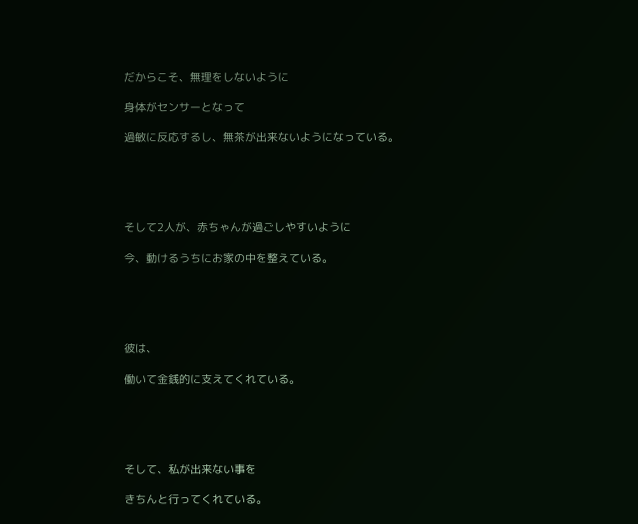だからこそ、無理をしないように

身体がセンサーとなって

過敏に反応するし、無茶が出来ないようになっている。





そして2人が、赤ちゃんが過ごしやすいように

今、動けるうちにお家の中を整えている。





彼は、

働いて金銭的に支えてくれている。





そして、私が出来ない事を

きちんと行ってくれている。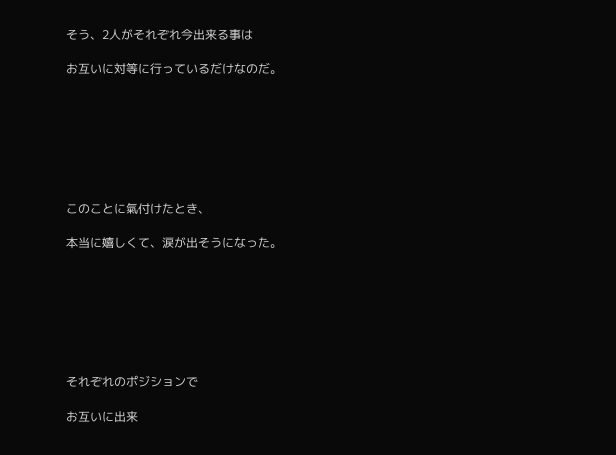そう、2人がそれぞれ今出来る事は

お互いに対等に行っているだけなのだ。







このことに氣付けたとき、

本当に嬉しくて、涙が出そうになった。







それぞれのポジションで

お互いに出来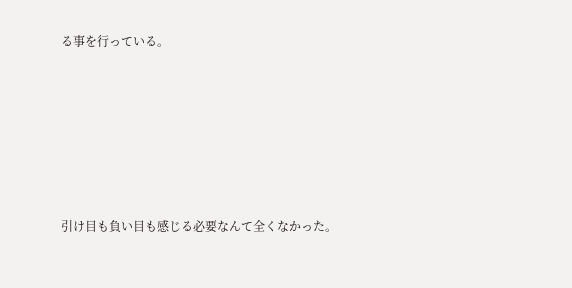る事を行っている。







引け目も負い目も感じる必要なんて全くなかった。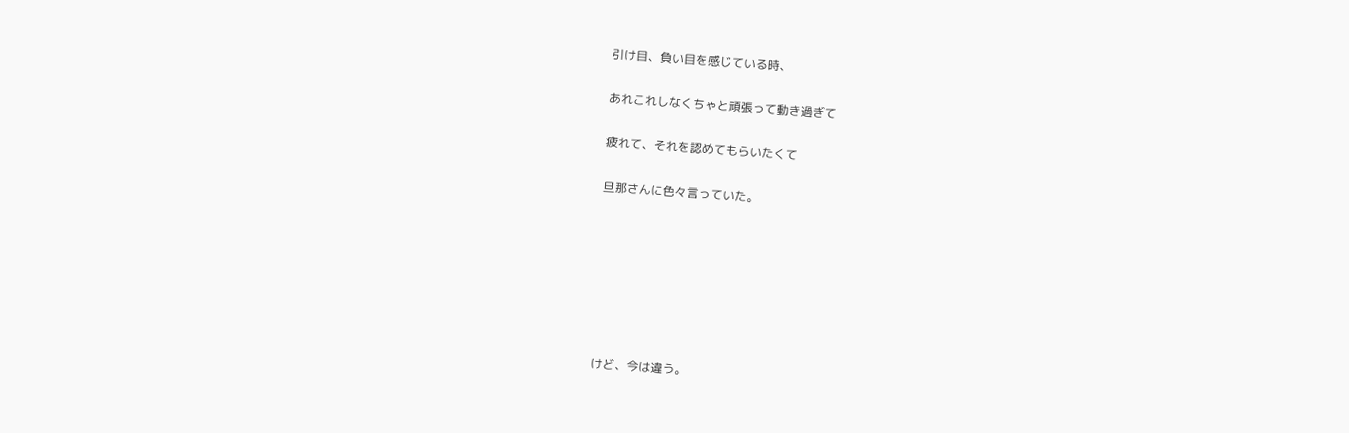引け目、負い目を感じている時、

あれこれしなくちゃと頑張って動き過ぎて

疲れて、それを認めてもらいたくて

旦那さんに色々言っていた。







けど、今は違う。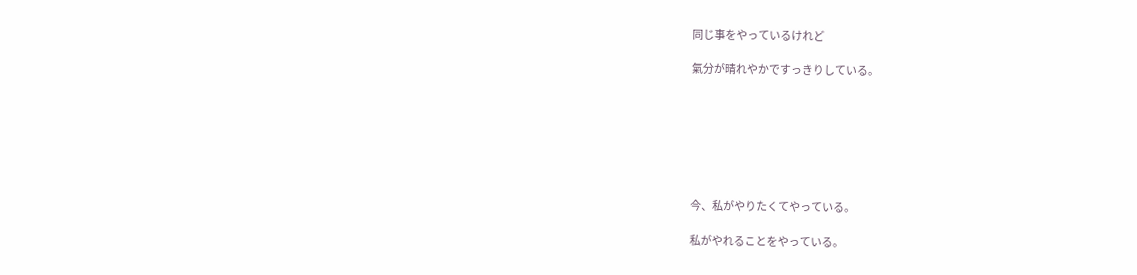同じ事をやっているけれど

氣分が晴れやかですっきりしている。







今、私がやりたくてやっている。

私がやれることをやっている。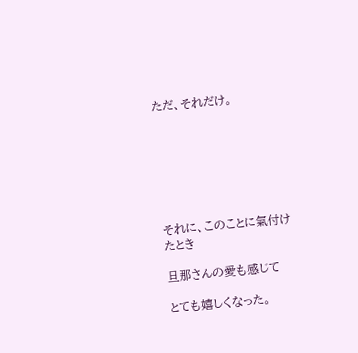ただ、それだけ。







それに、このことに氣付けたとき

旦那さんの愛も感じて

とても嬉しくなった。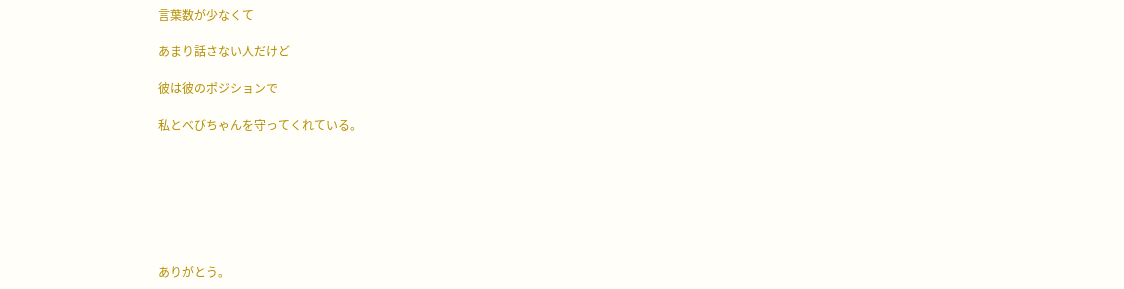言葉数が少なくて

あまり話さない人だけど

彼は彼のポジションで

私とべびちゃんを守ってくれている。







ありがとう。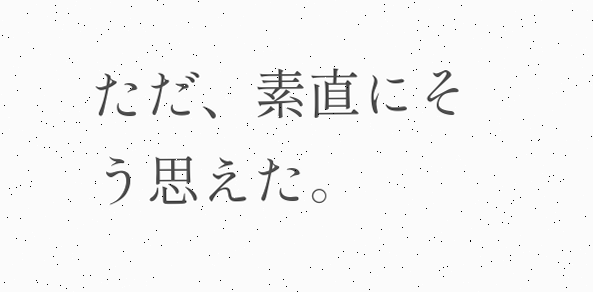ただ、素直にそう思えた。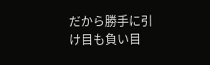だから勝手に引け目も負い目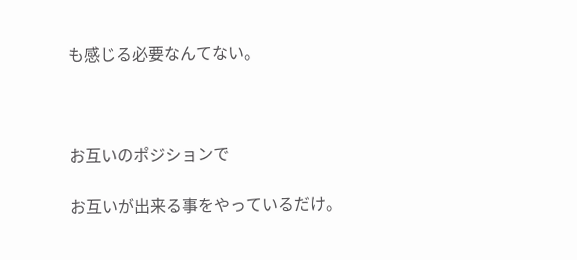も感じる必要なんてない。



お互いのポジションで

お互いが出来る事をやっているだけ。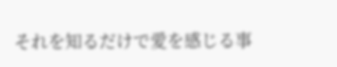それを知るだけで愛を感じる事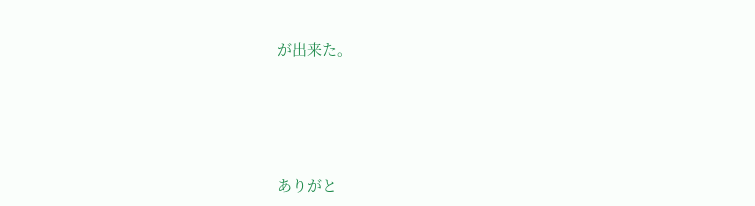が出来た。







ありがと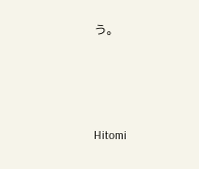う。







Hitomi